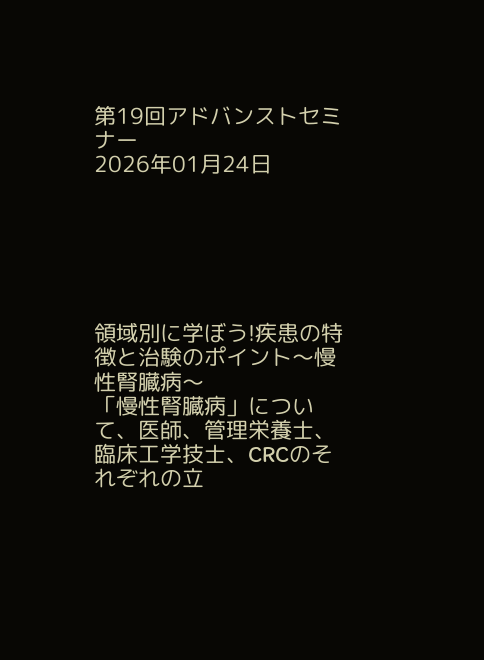第19回アドバンストセミナー
2026年01月24日






領域別に学ぼう!疾患の特徴と治験のポイント〜慢性腎臓病〜
「慢性腎臓病」について、医師、管理栄養士、臨床工学技士、CRCのそれぞれの立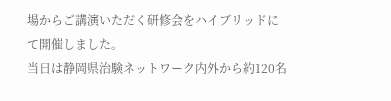場からご講演いただく研修会をハイブリッドにて開催しました。
当日は静岡県治験ネットワーク内外から約120名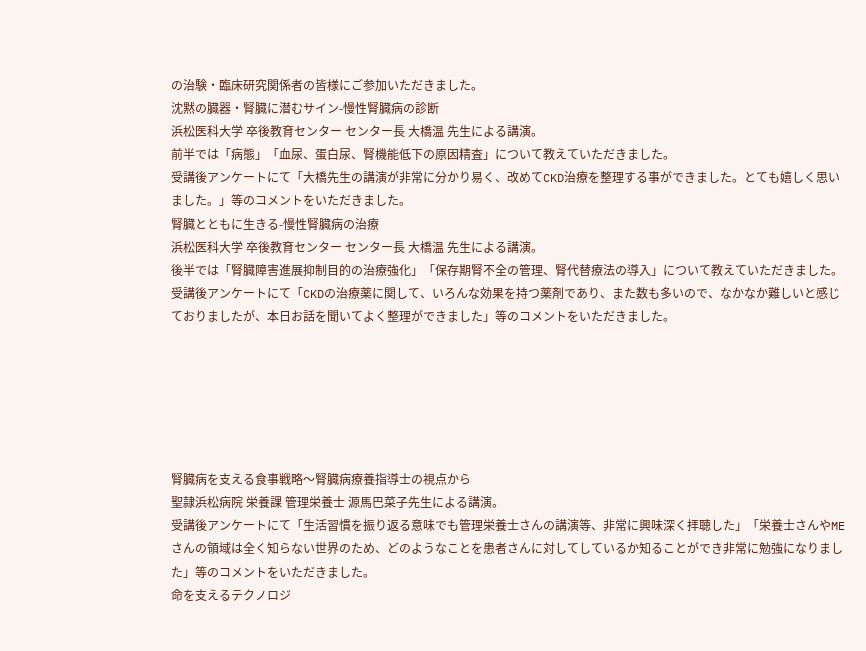の治験・臨床研究関係者の皆様にご参加いただきました。
沈黙の臓器・腎臓に潜むサイン-慢性腎臓病の診断
浜松医科大学 卒後教育センター センター長 大橋温 先生による講演。
前半では「病態」「血尿、蛋白尿、腎機能低下の原因精査」について教えていただきました。
受講後アンケートにて「大橋先生の講演が非常に分かり易く、改めてCKD治療を整理する事ができました。とても嬉しく思いました。」等のコメントをいただきました。
腎臓とともに生きる-慢性腎臓病の治療
浜松医科大学 卒後教育センター センター長 大橋温 先生による講演。
後半では「腎臓障害進展抑制目的の治療強化」「保存期腎不全の管理、腎代替療法の導入」について教えていただきました。
受講後アンケートにて「CKDの治療薬に関して、いろんな効果を持つ薬剤であり、また数も多いので、なかなか難しいと感じておりましたが、本日お話を聞いてよく整理ができました」等のコメントをいただきました。






腎臓病を支える食事戦略〜腎臓病療養指導士の視点から
聖隷浜松病院 栄養課 管理栄養士 源馬巴菜子先生による講演。
受講後アンケートにて「生活習慣を振り返る意味でも管理栄養士さんの講演等、非常に興味深く拝聴した」「栄養士さんやMEさんの領域は全く知らない世界のため、どのようなことを患者さんに対してしているか知ることができ非常に勉強になりました」等のコメントをいただきました。
命を支えるテクノロジ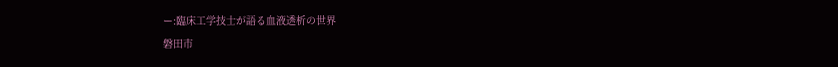ー:臨床工学技士が語る血液透析の世界
磐田市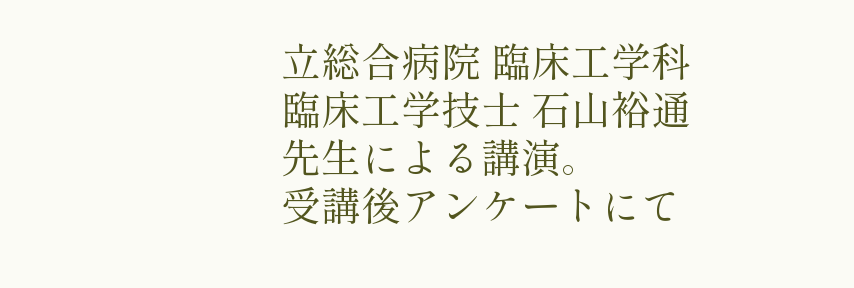立総合病院 臨床工学科 臨床工学技士 石山裕通先生による講演。
受講後アンケートにて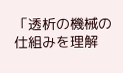「透析の機械の仕組みを理解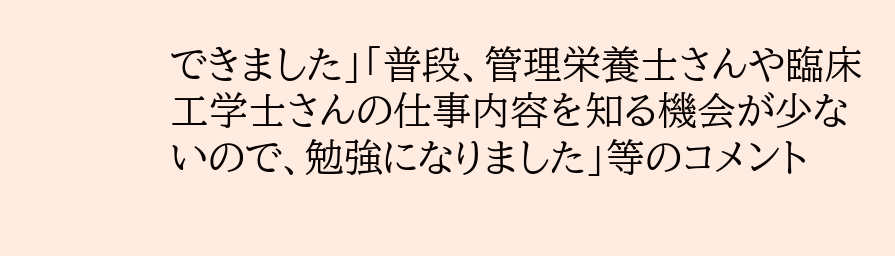できました」「普段、管理栄養士さんや臨床工学士さんの仕事内容を知る機会が少ないので、勉強になりました」等のコメント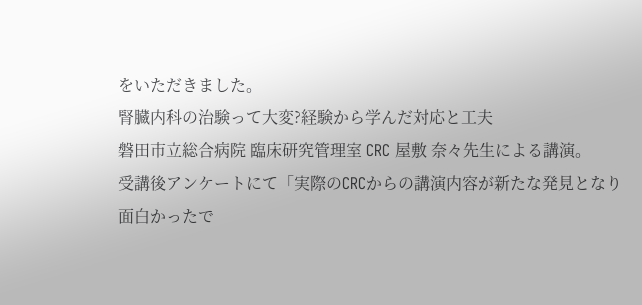をいただきました。
腎臓内科の治験って大変?経験から学んだ対応と工夫
磐田市立総合病院 臨床研究管理室 CRC 屋敷 奈々先生による講演。
受講後アンケートにて「実際のCRCからの講演内容が新たな発見となり面白かったで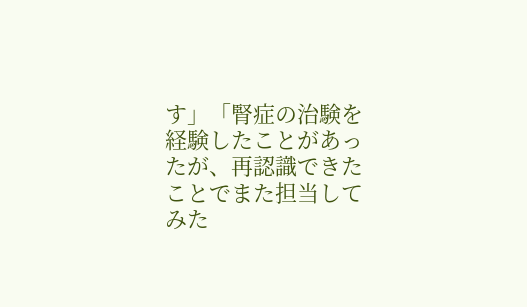す」「腎症の治験を経験したことがあったが、再認識できたことでまた担当してみた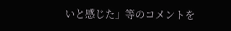いと感じた」等のコメントを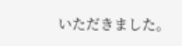いただきました。